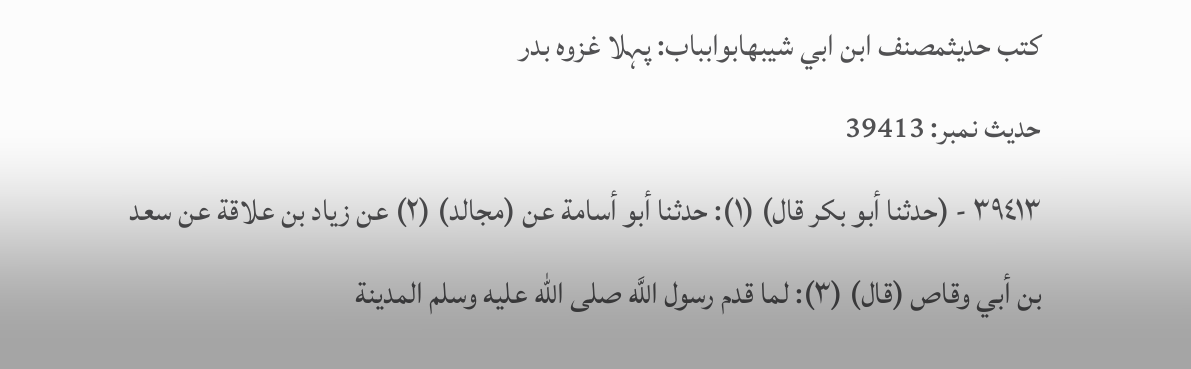کتب حدیثمصنف ابن ابي شيبهابوابباب: پہلا غزوہ بدر
حدیث نمبر: 39413
٣٩٤١٣ - (حدثنا أبو بكر قال) (١): حدثنا أبو أسامة عن (مجالد) (٢) عن زياد بن علاقة عن سعد بن أبي وقاص (قال) (٣): لما قدم رسول اللَّه صلى الله عليه وسلم المدينة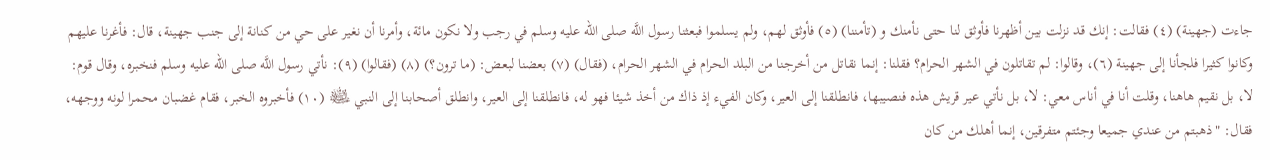جاءت (جهينة) (٤) فقالت: إنك قد نزلت بين أظهرنا فأوثق لنا حتى نأمنك و (تأمننا) (٥) فأوثق لهم، ولم يسلموا فبعثنا رسول اللَّه صلى الله عليه وسلم في رجب ولا نكون مائة، وأمرنا أن نغير على حي من كنانة إلى جنب جهينة، قال: فأغرنا عليهم وكانوا كثيرا فلجأنا إلى جهينة (٦)، وقالوا: لم تقاتلون في الشهر الحرام؟ فقلنا: إنما نقاتل من أخرجنا من البلد الحرام في الشهر الحرام، (فقال) (٧) بعضنا لبعض: (ما ترون؟) (٨) (فقالوا) (٩): نأتي رسول اللَّه صلى الله عليه وسلم فنخبره، وقال قوم: لا، بل نقيم هاهنا، وقلت أنا في أناس معي: لا، بل نأتي عير قريش هذه فنصيبها، فانطلقنا إلى العير، وكان الفيء إذ ذاك من أخذ شيئا فهو له، فانطلقنا إلى العير، وانطلق أصحابنا إلى النبي ﵊ (١٠) فأخبروه الخبر، فقام غضبان محمرا لونه ووجهه، فقال: "ذهبتم من عندي جميعا وجئتم متفرقين، إنما أهلك من كان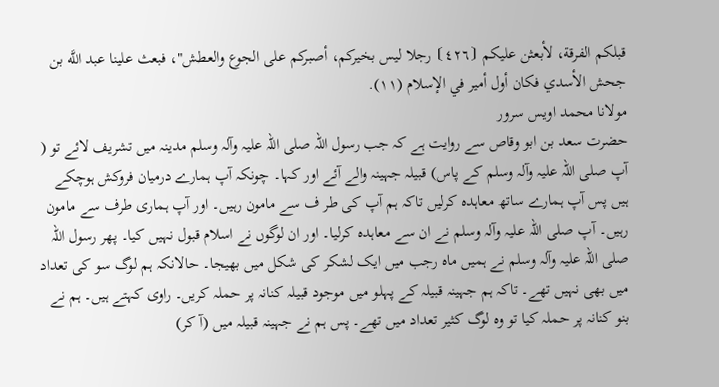قبلكم الفرقة، لأبعثن عليكم ⦗٤٢٦⦘ رجلا ليس بخيركم، أصبركم على الجوع والعطش"، فبعث علينا عبد اللَّه بن جحش الأسدي فكان أول أمير في الإسلام (١١).
مولانا محمد اویس سرور
حضرت سعد بن ابو وقاص سے روایت ہے کہ جب رسول اللہ صلی اللہ علیہ وآلہ وسلم مدینہ میں تشریف لائے تو ( آپ صلی اللہ علیہ وآلہ وسلم کے پاس) قبیلہ جہینہ والے آئے اور کہا۔ چونکہ آپ ہمارے درمیان فروکش ہوچکے ہیں پس آپ ہمارے ساتھ معاہدہ کرلیں تاکہ ہم آپ کی طر ف سے مامون رہیں۔ اور آپ ہماری طرف سے مامون رہیں۔ آپ صلی اللہ علیہ وآلہ وسلم نے ان سے معاہدہ کرلیا۔ اور ان لوگوں نے اسلام قبول نہیں کیا۔ پھر رسول اللہ صلی اللہ علیہ وآلہ وسلم نے ہمیں ماہ رجب میں ایک لشکر کی شکل میں بھیجا۔ حالانکہ ہم لوگ سو کی تعداد میں بھی نہیں تھے۔ تاکہ ہم جہینہ قبیلہ کے پہلو میں موجود قبیلہ کنانہ پر حملہ کریں۔ راوی کہتے ہیں۔ ہم نے بنو کنانہ پر حملہ کیا تو وہ لوگ کثیر تعداد میں تھے۔ پس ہم نے جہینہ قبیلہ میں (آ کر)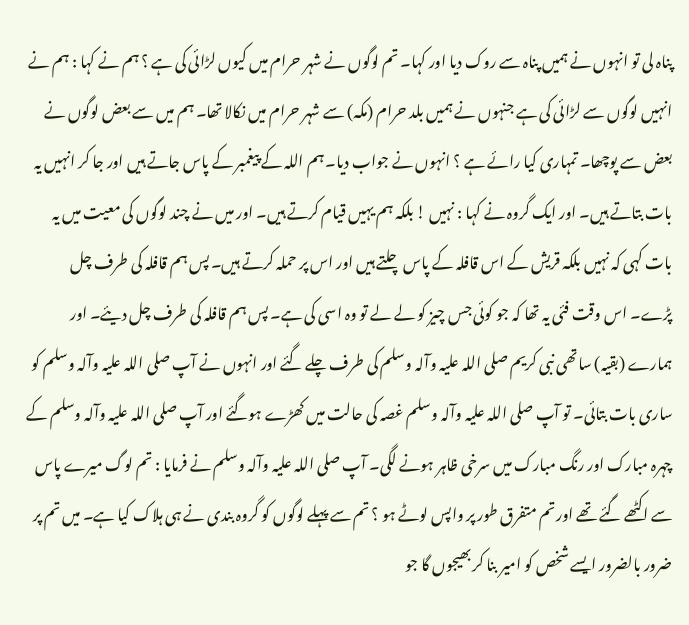پناہ لی تو انہوں نے ہمیں پناہ سے روک دیا اور کہا۔ تم لوگوں نے شہر حرام میں کیوں لڑائی کی ہے ؟ ہم نے کہا : ہم نے انہیں لوگوں سے لڑائی کی ہے جنہوں نے ہمیں بلد حرام (مکہ) سے شہر حرام میں نکالا تھا۔ ہم میں سے بعض لوگوں نے بعض سے پوچھا۔ تمہاری کیا رائے ہے ؟ انہوں نے جواب دیا۔ ہم اللہ کے پیغمبر کے پاس جاتے ہیں اور جا کر انہیں یہ بات بتاتے ہیں۔ اور ایک گروہ نے کہا : نہیں ! بلکہ ہم یہیں قیام کرتے ہیں۔ اور میں نے چند لوگوں کی معیت میں یہ بات کہی کہ نہیں بلکہ قریش کے اس قافلہ کے پاس چلتے ہیں اور اس پر حملہ کرتے ہیں۔ پس ہم قافلہ کی طرف چل پڑے۔ اس وقت فئی یہ تھا کہ جو کوئی جس چیز کو لے لے تو وہ اسی کی ہے۔ پس ہم قافلہ کی طرف چل دیئے۔ اور ہمارے (بقیہ) ساتھی نبی کریم صلی اللہ علیہ وآلہ وسلم کی طرف چلے گئے اور انہوں نے آپ صلی اللہ علیہ وآلہ وسلم کو ساری بات بتائی۔ تو آپ صلی اللہ علیہ وآلہ وسلم غصہ کی حالت میں کھڑے ہوگئے اور آپ صلی اللہ علیہ وآلہ وسلم کے چہرہ مبارک اور رنگ مبارک میں سرخی ظاہر ہونے لگی۔ آپ صلی اللہ علیہ وآلہ وسلم نے فرمایا : تم لوگ میرے پاس سے اکٹھے گئے تھے اور تم متفرق طور پر واپس لوٹے ہو ؟ تم سے پہلے لوگوں کو گروہ بندی نے ہی ہلاک کیا ہے۔ میں تم پر ضرور بالضرور ایسے شخص کو امیر بنا کر بھیجوں گا جو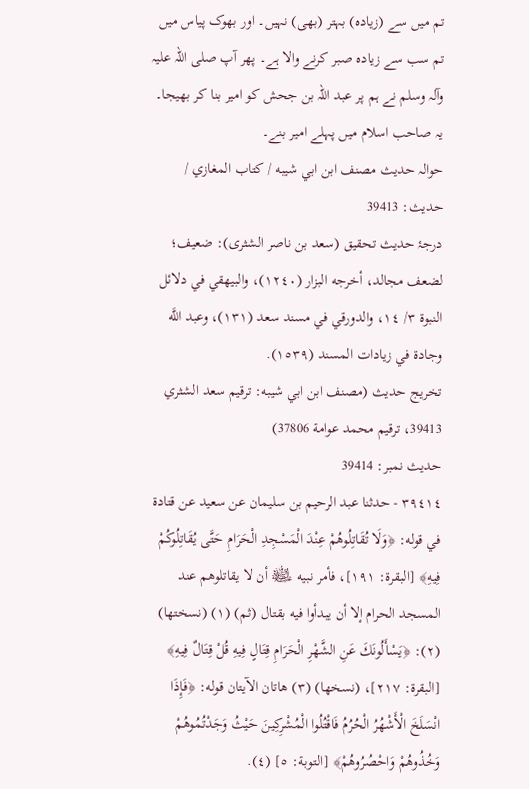تم میں سے (زیادہ) بہتر (بھی) نہیں۔ اور بھوک پیاس میں تم سب سے زیادہ صبر کرنے والا ہے۔ پھر آپ صلی اللہ علیہ وآلہ وسلم نے ہم پر عبد اللہ بن جحش کو امیر بنا کر بھیجا۔ یہ صاحب اسلام میں پہلے امیر بنے۔
حوالہ حدیث مصنف ابن ابي شيبه / كتاب المغازي / حدیث: 39413
درجۂ حدیث تحقیق (سعد بن ناصر الشثری): ضعيف؛ لضعف مجالد، أخرجه البزار (١٢٤٠)، والبيهقي في دلائل النبوة ٣/ ١٤، والدورقي في مسند سعد (١٣١)، وعبد اللَّه وجادة في زيادات المسند (١٥٣٩).
تخریج حدیث (مصنف ابن ابي شيبه: ترقيم سعد الشثري 39413، ترقيم محمد عوامة 37806)
حدیث نمبر: 39414
٣٩٤١٤ - حدثنا عبد الرحيم بن سليمان عن سعيد عن قتادة في قوله: ﴿وَلَا تُقَاتِلُوهُمْ عِنْدَ الْمَسْجِدِ الْحَرَامِ حَتَّى يُقَاتِلُوكُمْ فِيهِ﴾ [البقرة: ١٩١]، فأمر نبيه ﵊ أن لا يقاتلوهم عند المسجد الحرام إلا أن يبدأوا فيه بقتال (ثم) (١) (نسختها) (٢): ﴿يَسْأَلُونَكَ عَنِ الشَّهْرِ الْحَرَامِ قِتَالٍ فِيهِ قُلْ قِتَالٌ فِيهِ﴾ [البقرة: ٢١٧]، (نسخها) (٣) هاتان الآيتان قوله: ﴿فَإِذَا انْسَلَخَ الْأَشْهُرُ الْحُرُمُ فَاقْتُلُوا الْمُشْرِكِينَ حَيْثُ وَجَدْتُمُوهُمْ وَخُذُوهُمْ وَاحْصُرُوهُمْ﴾ [التوبة: ٥] (٤).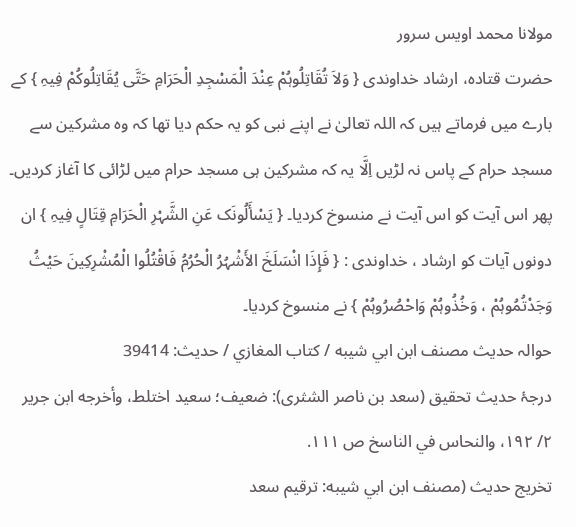مولانا محمد اویس سرور
حضرت قتادہ، ارشاد خداوندی { وَلاَ تُقَاتِلُوہُمْ عِنْدَ الْمَسْجِدِ الْحَرَامِ حَتَّی یُقَاتِلُوکُمْ فِیہِ } کے بارے میں فرماتے ہیں کہ اللہ تعالیٰ نے اپنے نبی کو یہ حکم دیا تھا کہ وہ مشرکین سے مسجد حرام کے پاس نہ لڑیں اِلَّا یہ کہ مشرکین ہی مسجد حرام میں لڑائی کا آغاز کردیں۔ پھر اس آیت کو اس آیت نے منسوخ کردیا۔ { یَسْأَلُونَک عَنِ الشَّہْرِ الْحَرَامِ قِتَالٍ فِیہِ } ان دونوں آیات کو ارشاد ، خداوندی : { فَإِذَا انْسَلَخَ الأَشْہُرُ الْحُرُمُ فَاقْتُلُوا الْمُشْرِکِینَ حَیْثُ وَجَدْتُمُوہُمْ ، وَخُذُوہُمْ وَاحْصُرُوہُمْ } نے منسوخ کردیا۔
حوالہ حدیث مصنف ابن ابي شيبه / كتاب المغازي / حدیث: 39414
درجۂ حدیث تحقیق (سعد بن ناصر الشثری): ضعيف؛ سعيد اختلط، وأخرجه ابن جرير ٢/ ١٩٢، والنحاس في الناسخ ص ١١١.
تخریج حدیث (مصنف ابن ابي شيبه: ترقيم سعد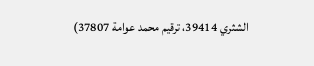الشثري 39414، ترقيم محمد عوامة 37807)